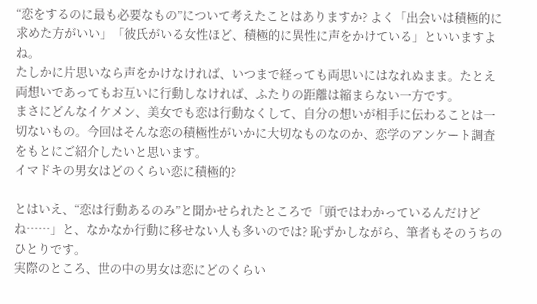“恋をするのに最も必要なもの”について考えたことはありますか? よく「出会いは積極的に求めた方がいい」「彼氏がいる女性ほど、積極的に異性に声をかけている」といいますよね。
たしかに片思いなら声をかけなければ、いつまで経っても両思いにはなれぬまま。たとえ両想いであってもお互いに行動しなければ、ふたりの距離は縮まらない一方です。
まさにどんなイケメン、美女でも恋は行動なくして、自分の想いが相手に伝わることは一切ないもの。今回はそんな恋の積極性がいかに大切なものなのか、恋学のアンケート調査をもとにご紹介したいと思います。
イマドキの男女はどのくらい恋に積極的?

とはいえ、“恋は行動あるのみ”と聞かせられたところで「頭ではわかっているんだけどね……」と、なかなか行動に移せない人も多いのでは? 恥ずかしながら、筆者もそのうちのひとりです。
実際のところ、世の中の男女は恋にどのくらい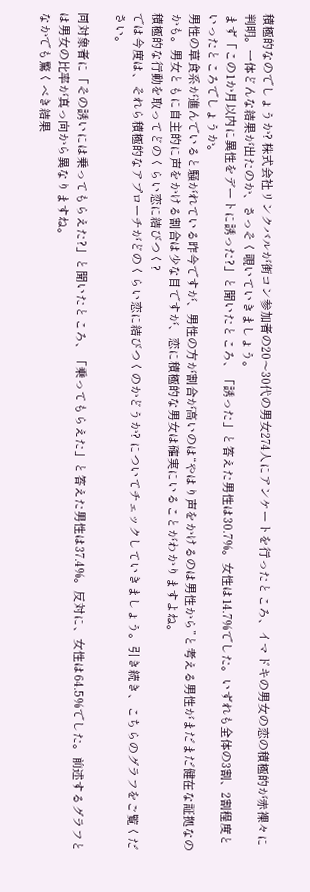積極的なのでしょうか? 株式会社リンクバルが街コン参加者の20〜30代の男女274人にアンケートを行ったところ、イマドキの男女の恋の積極的が赤裸々に判明。一体どんな結果が出たのか、さっそく覗いていきましょう。
まず「この1か月以内に異性をデートに誘った?」と聞いたところ、「誘った」と答えた男性は30.7%。女性は14.7%でした。いずれも全体の3割、2割程度といったところでしょうか。
男性の草食系が進んでいると騒がれている昨今ですが、男性の方が割合が高いのは“やはり声をかけるのは男性から”と考える男性がまだまだ健在な証拠なのかも。男女ともに自主的に声をかける割合は少な目ですが、恋に積極的な男女は確実にいることがわかりますよね。
積極的な行動を取ってどのくらい恋に結びつく?
では今度は、それら積極的なアプローチがどのくらい恋に結びつくのかどうか? についてチェックしていきましょう。引き続き、こちらのグラフをご覧ください。

同対象者に「その誘いには乗ってもらえた?」と聞いたところ、「乗ってもらえた」と答えた男性は37.4%。反対に、女性は64.5%でした。前述するグラフとは男女の比率が真っ向から異なりますね。
なかでも驚くべき結果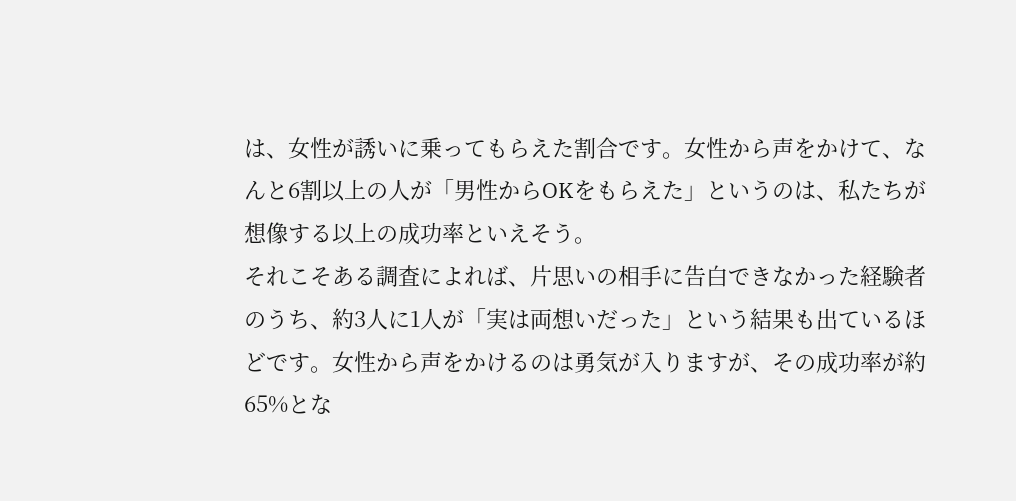は、女性が誘いに乗ってもらえた割合です。女性から声をかけて、なんと6割以上の人が「男性からOKをもらえた」というのは、私たちが想像する以上の成功率といえそう。
それこそある調査によれば、片思いの相手に告白できなかった経験者のうち、約3人に1人が「実は両想いだった」という結果も出ているほどです。女性から声をかけるのは勇気が入りますが、その成功率が約65%とな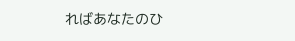ればあなたのひ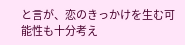と言が、恋のきっかけを生む可能性も十分考え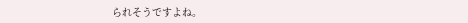られそうですよね。